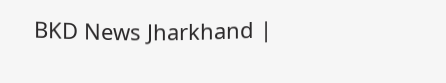BKD News Jharkhand |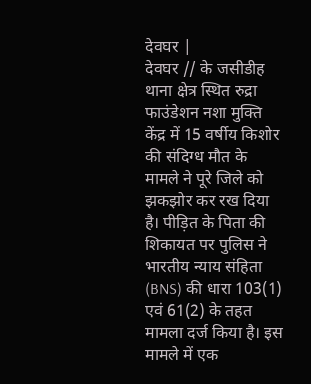देवघर |
देवघर // के जसीडीह थाना क्षेत्र स्थित रुद्रा फाउंडेशन नशा मुक्ति केंद्र में 15 वर्षीय किशोर की संदिग्ध मौत के मामले ने पूरे जिले को झकझोर कर रख दिया है। पीड़ित के पिता की शिकायत पर पुलिस ने भारतीय न्याय संहिता (BNS) की धारा 103(1) एवं 61(2) के तहत मामला दर्ज किया है। इस मामले में एक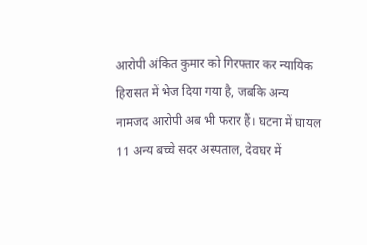आरोपी अंकित कुमार को गिरफ्तार कर न्यायिक हिरासत में भेज दिया गया है, जबकि अन्य नामजद आरोपी अब भी फरार हैं। घटना में घायल 11 अन्य बच्चे सदर अस्पताल, देवघर में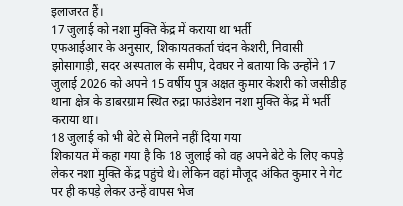इलाजरत हैं।
17 जुलाई को नशा मुक्ति केंद्र में कराया था भर्ती
एफआईआर के अनुसार, शिकायतकर्ता चंदन केशरी, निवासी झोसागाड़ी, सदर अस्पताल के समीप, देवघर ने बताया कि उन्होंने 17 जुलाई 2026 को अपने 15 वर्षीय पुत्र अक्षत कुमार केशरी को जसीडीह थाना क्षेत्र के डाबरग्राम स्थित रुद्रा फाउंडेशन नशा मुक्ति केंद्र में भर्ती कराया था।
18 जुलाई को भी बेटे से मिलने नहीं दिया गया
शिकायत में कहा गया है कि 18 जुलाई को वह अपने बेटे के लिए कपड़े लेकर नशा मुक्ति केंद्र पहुंचे थे। लेकिन वहां मौजूद अंकित कुमार ने गेट पर ही कपड़े लेकर उन्हें वापस भेज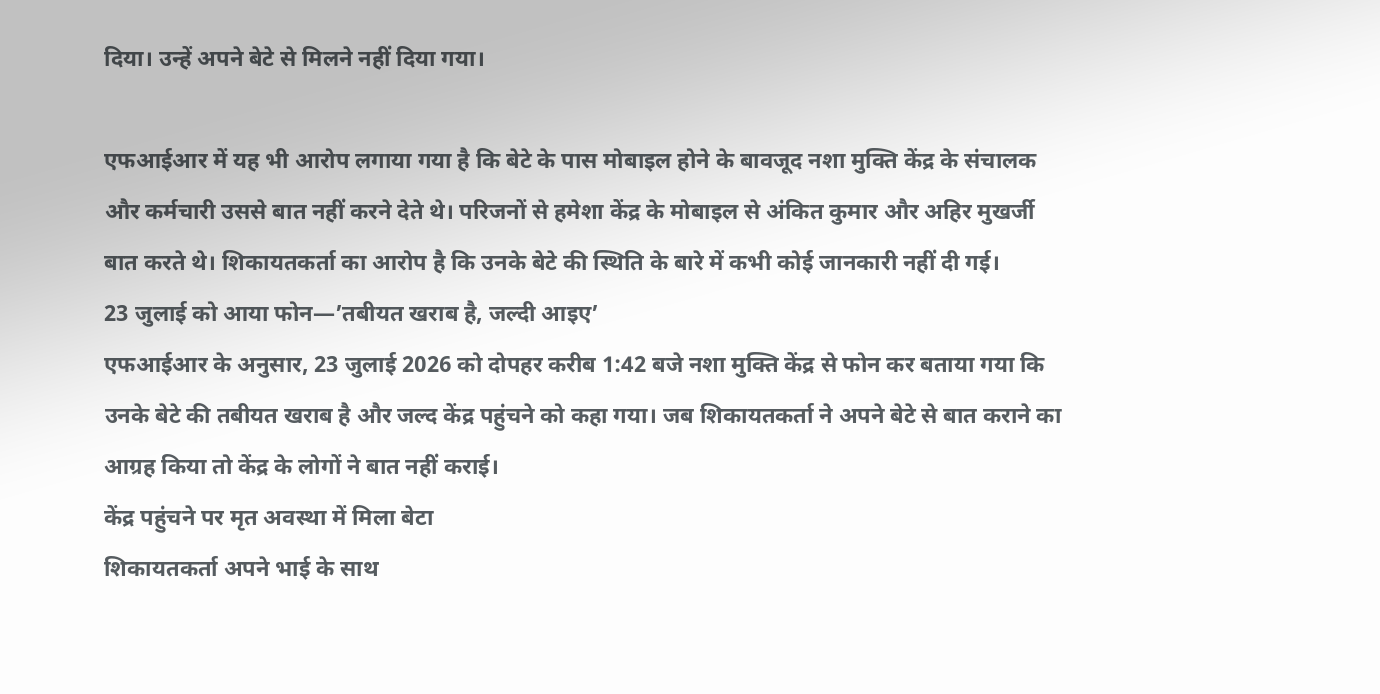दिया। उन्हें अपने बेटे से मिलने नहीं दिया गया।

एफआईआर में यह भी आरोप लगाया गया है कि बेटे के पास मोबाइल होने के बावजूद नशा मुक्ति केंद्र के संचालक और कर्मचारी उससे बात नहीं करने देते थे। परिजनों से हमेशा केंद्र के मोबाइल से अंकित कुमार और अहिर मुखर्जी बात करते थे। शिकायतकर्ता का आरोप है कि उनके बेटे की स्थिति के बारे में कभी कोई जानकारी नहीं दी गई।
23 जुलाई को आया फोन—’तबीयत खराब है, जल्दी आइए’
एफआईआर के अनुसार, 23 जुलाई 2026 को दोपहर करीब 1:42 बजे नशा मुक्ति केंद्र से फोन कर बताया गया कि उनके बेटे की तबीयत खराब है और जल्द केंद्र पहुंचने को कहा गया। जब शिकायतकर्ता ने अपने बेटे से बात कराने का आग्रह किया तो केंद्र के लोगों ने बात नहीं कराई।
केंद्र पहुंचने पर मृत अवस्था में मिला बेटा
शिकायतकर्ता अपने भाई के साथ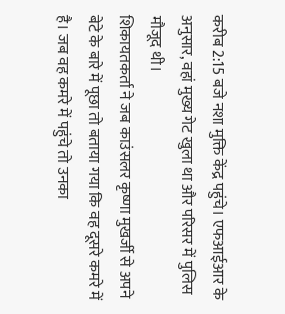करीब 2:15 बजे नशा मुक्ति केंद्र पहुंचे। एफआईआर के अनुसार, वहां मुख्य गेट खुला था और परिसर में पुलिस मौजूद थी।
शिकायतकर्ता ने जब काउंसलर कृष्णा मुखर्जी से अपने बेटे के बारे में पूछा तो बताया गया कि वह दूसरे कमरे में है। जब वह कमरे में पहुंचे तो उनका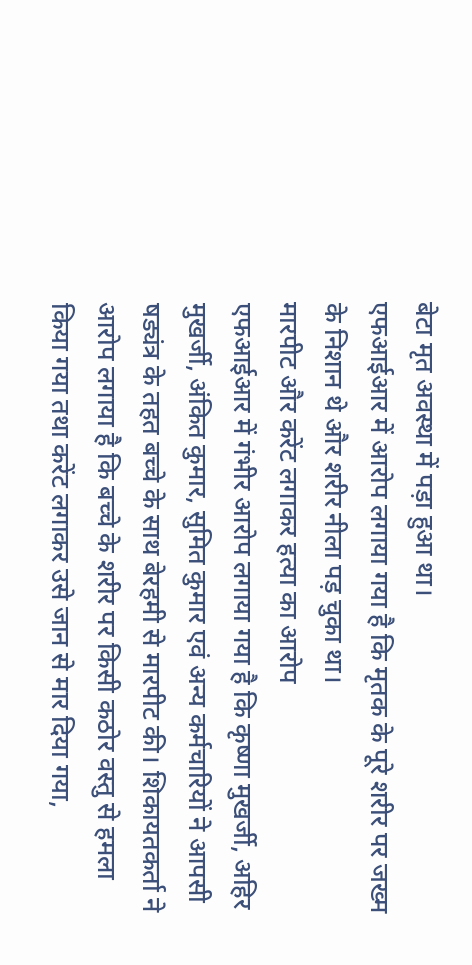बेटा मृत अवस्था में पड़ा हुआ था।
एफआईआर में आरोप लगाया गया है कि मृतक के पूरे शरीर पर जख्म के निशान थे और शरीर नीला पड़ चुका था।
मारपीट और करेंट लगाकर हत्या का आरोप
एफआईआर में गंभीर आरोप लगाया गया है कि कृष्णा मुखर्जी, अहिर मुखर्जी, अंकित कुमार, सुमित कुमार एवं अन्य कर्मचारियों ने आपसी षड्यंत्र के तहत बच्चे के साथ बेरहमी से मारपीट की। शिकायतकर्ता ने आरोप लगाया है कि बच्चे के शरीर पर किसी कठोर वस्तु से हमला किया गया तथा करेंट लगाकर उसे जान से मार दिया गया,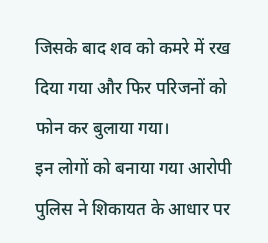जिसके बाद शव को कमरे में रख दिया गया और फिर परिजनों को फोन कर बुलाया गया।
इन लोगों को बनाया गया आरोपी
पुलिस ने शिकायत के आधार पर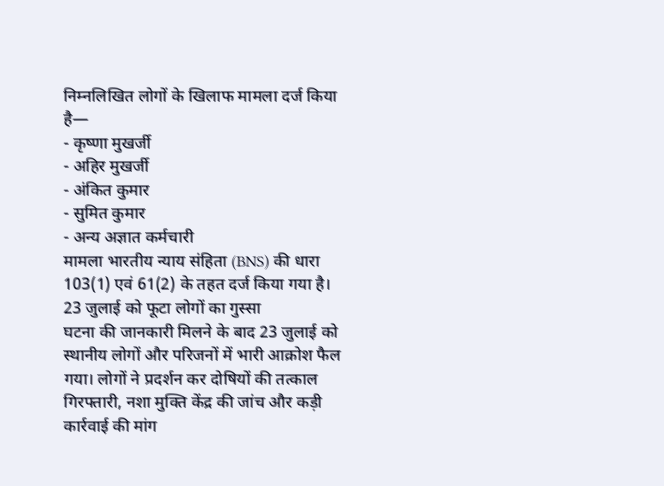निम्नलिखित लोगों के खिलाफ मामला दर्ज किया है—
- कृष्णा मुखर्जी
- अहिर मुखर्जी
- अंकित कुमार
- सुमित कुमार
- अन्य अज्ञात कर्मचारी
मामला भारतीय न्याय संहिता (BNS) की धारा 103(1) एवं 61(2) के तहत दर्ज किया गया है।
23 जुलाई को फूटा लोगों का गुस्सा
घटना की जानकारी मिलने के बाद 23 जुलाई को स्थानीय लोगों और परिजनों में भारी आक्रोश फैल गया। लोगों ने प्रदर्शन कर दोषियों की तत्काल गिरफ्तारी, नशा मुक्ति केंद्र की जांच और कड़ी कार्रवाई की मांग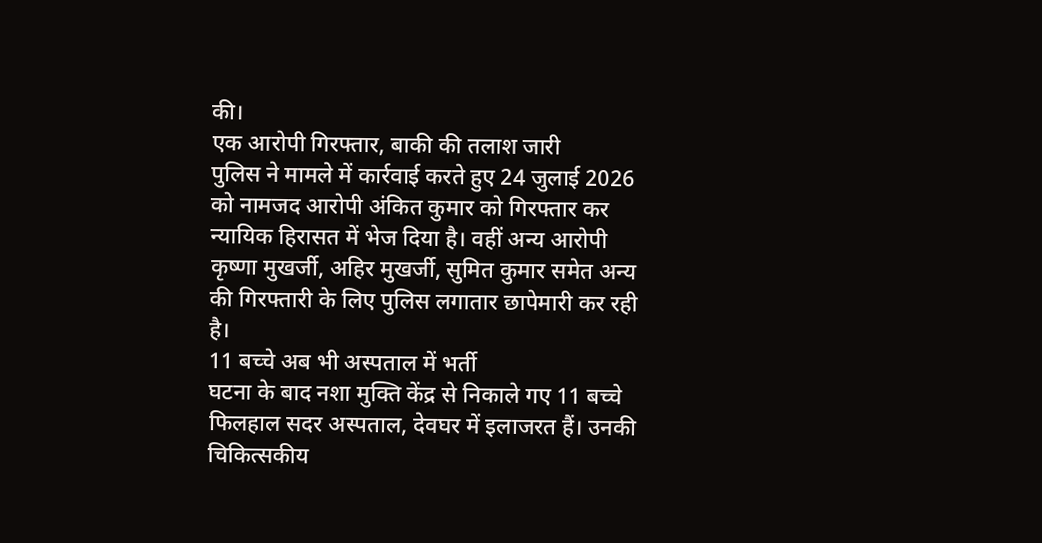की।
एक आरोपी गिरफ्तार, बाकी की तलाश जारी
पुलिस ने मामले में कार्रवाई करते हुए 24 जुलाई 2026 को नामजद आरोपी अंकित कुमार को गिरफ्तार कर न्यायिक हिरासत में भेज दिया है। वहीं अन्य आरोपी कृष्णा मुखर्जी, अहिर मुखर्जी, सुमित कुमार समेत अन्य की गिरफ्तारी के लिए पुलिस लगातार छापेमारी कर रही है।
11 बच्चे अब भी अस्पताल में भर्ती
घटना के बाद नशा मुक्ति केंद्र से निकाले गए 11 बच्चे फिलहाल सदर अस्पताल, देवघर में इलाजरत हैं। उनकी चिकित्सकीय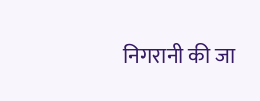निगरानी की जा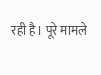रही है। पूरे मामले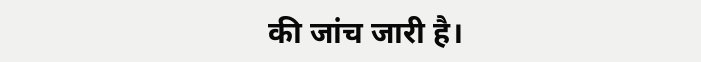की जांच जारी है।